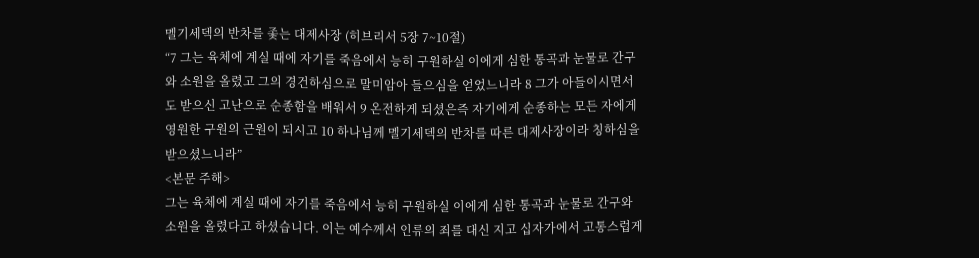멜기세덱의 반차를 좇는 대제사장 (히브리서 5장 7~10절)
“7 그는 육체에 계실 때에 자기를 죽음에서 능히 구원하실 이에게 심한 통곡과 눈물로 간구와 소원을 올렸고 그의 경건하심으로 말미암아 들으심을 얻었느니라 8 그가 아들이시면서도 받으신 고난으로 순종함을 배워서 9 온전하게 되셨은즉 자기에게 순종하는 모든 자에게 영원한 구원의 근원이 되시고 10 하나님께 멜기세덱의 반차를 따른 대제사장이라 칭하심을 받으셨느니라”
<본문 주해>
그는 육체에 계실 때에 자기를 죽음에서 능히 구원하실 이에게 심한 통곡과 눈물로 간구와 소원을 올렸다고 하셨습니다. 이는 예수께서 인류의 죄를 대신 지고 십자가에서 고통스럽게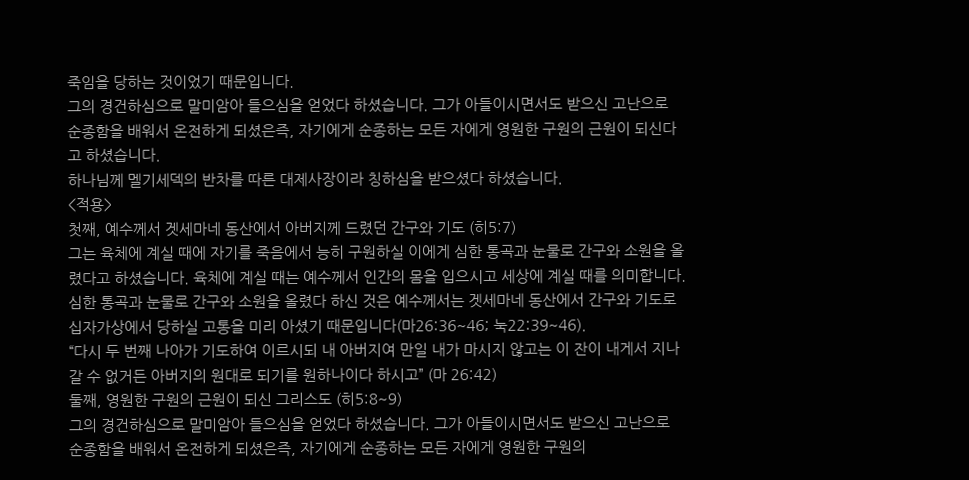죽임을 당하는 것이었기 때문입니다.
그의 경건하심으로 말미암아 들으심을 얻었다 하셨습니다. 그가 아들이시면서도 받으신 고난으로 순종함을 배워서 온전하게 되셨은즉, 자기에게 순종하는 모든 자에게 영원한 구원의 근원이 되신다고 하셨습니다.
하나님께 멜기세덱의 반차를 따른 대제사장이라 칭하심을 받으셨다 하셨습니다.
<적용>
첫째, 예수께서 겟세마네 동산에서 아버지께 드렸던 간구와 기도 (히5:7)
그는 육체에 계실 때에 자기를 죽음에서 능히 구원하실 이에게 심한 통곡과 눈물로 간구와 소원을 올렸다고 하셨습니다. 육체에 계실 때는 예수께서 인간의 몸을 입으시고 세상에 계실 때를 의미합니다. 심한 통곡과 눈물로 간구와 소원을 올렸다 하신 것은 예수께서는 겟세마네 동산에서 간구와 기도로 십자가상에서 당하실 고통을 미리 아셨기 때문입니다(마26:36~46; 눅22:39~46).
“다시 두 번째 나아가 기도하여 이르시되 내 아버지여 만일 내가 마시지 않고는 이 잔이 내게서 지나갈 수 없거든 아버지의 원대로 되기를 원하나이다 하시고” (마 26:42)
둘째, 영원한 구원의 근원이 되신 그리스도 (히5:8~9)
그의 경건하심으로 말미암아 들으심을 얻었다 하셨습니다. 그가 아들이시면서도 받으신 고난으로 순종함을 배워서 온전하게 되셨은즉, 자기에게 순종하는 모든 자에게 영원한 구원의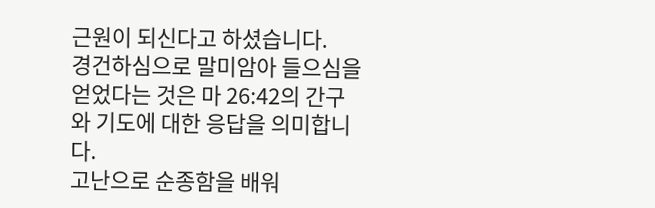근원이 되신다고 하셨습니다.
경건하심으로 말미암아 들으심을 얻었다는 것은 마 26:42의 간구와 기도에 대한 응답을 의미합니다.
고난으로 순종함을 배워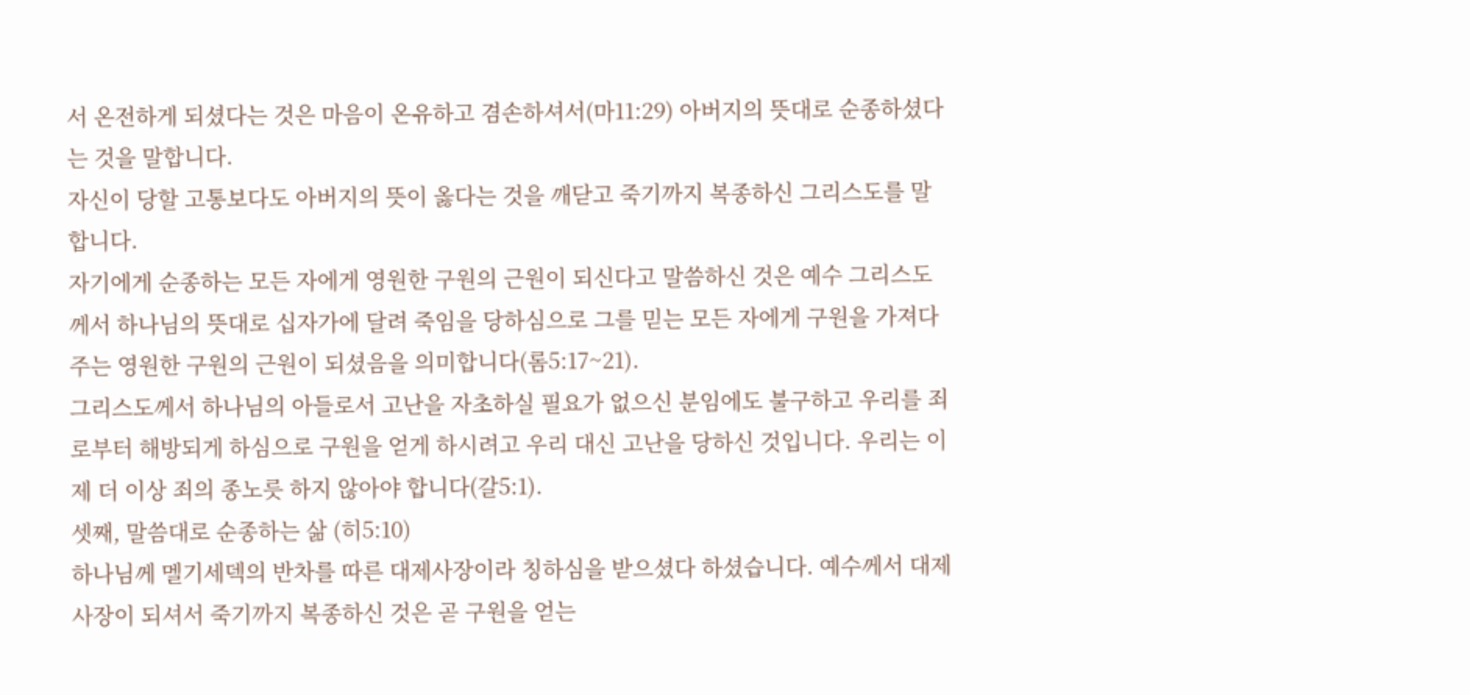서 온전하게 되셨다는 것은 마음이 온유하고 겸손하셔서(마11:29) 아버지의 뜻대로 순종하셨다는 것을 말합니다.
자신이 당할 고통보다도 아버지의 뜻이 옳다는 것을 깨닫고 죽기까지 복종하신 그리스도를 말합니다.
자기에게 순종하는 모든 자에게 영원한 구원의 근원이 되신다고 말씀하신 것은 예수 그리스도께서 하나님의 뜻대로 십자가에 달려 죽임을 당하심으로 그를 믿는 모든 자에게 구원을 가져다주는 영원한 구원의 근원이 되셨음을 의미합니다(롬5:17~21).
그리스도께서 하나님의 아들로서 고난을 자초하실 필요가 없으신 분임에도 불구하고 우리를 죄로부터 해방되게 하심으로 구원을 얻게 하시려고 우리 대신 고난을 당하신 것입니다. 우리는 이제 더 이상 죄의 종노릇 하지 않아야 합니다(갈5:1).
셋째, 말씀대로 순종하는 삶 (히5:10)
하나님께 멜기세덱의 반차를 따른 대제사장이라 칭하심을 받으셨다 하셨습니다. 예수께서 대제사장이 되셔서 죽기까지 복종하신 것은 곧 구원을 얻는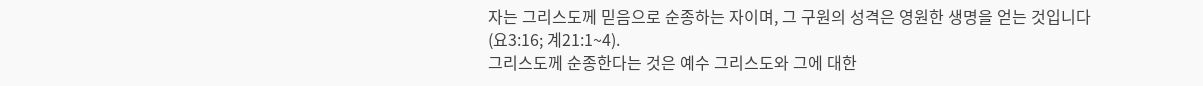자는 그리스도께 믿음으로 순종하는 자이며, 그 구원의 성격은 영원한 생명을 얻는 것입니다(요3:16; 계21:1~4).
그리스도께 순종한다는 것은 예수 그리스도와 그에 대한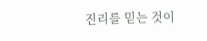진리를 믿는 것이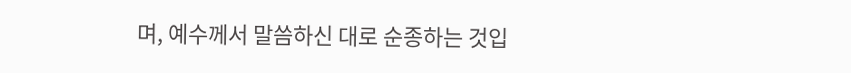며, 예수께서 말씀하신 대로 순종하는 것입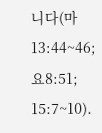니다(마13:44~46; 요8:51; 15:7~10).